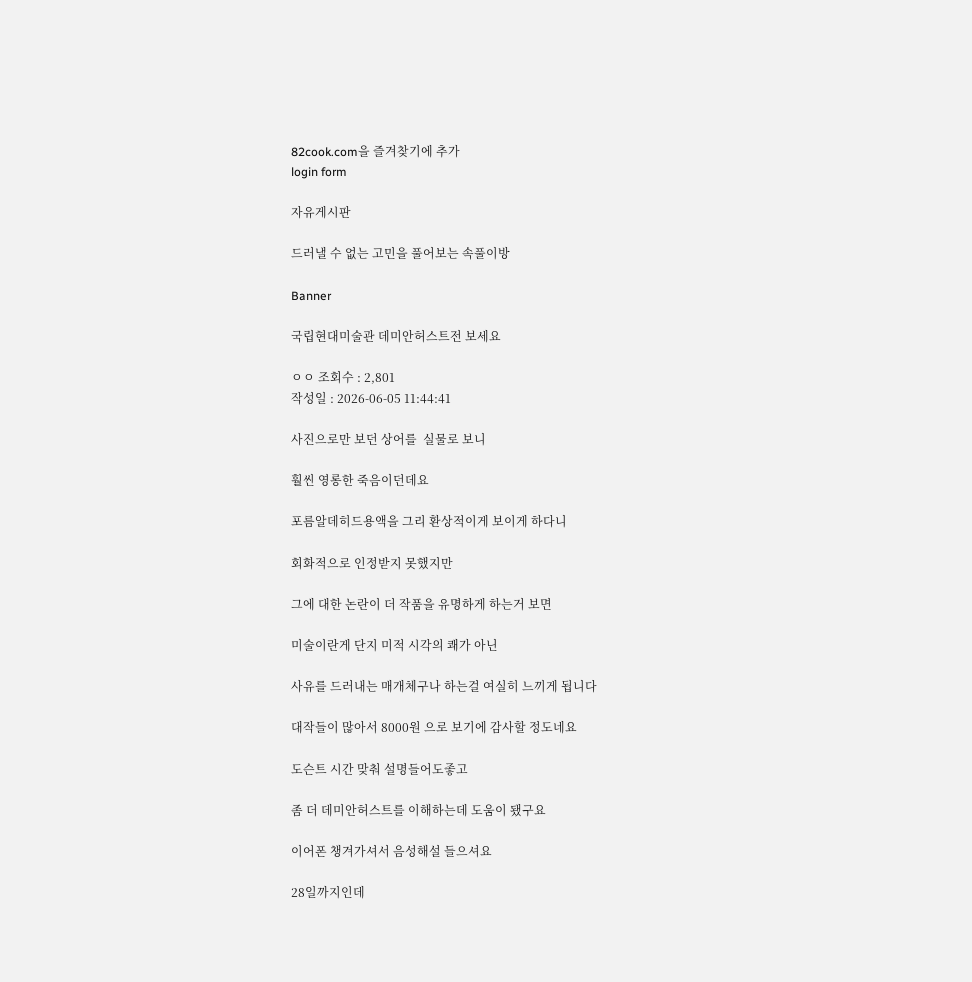82cook.com을 즐겨찾기에 추가
login form

자유게시판

드러낼 수 없는 고민을 풀어보는 속풀이방

Banner

국립현대미술관 데미안허스트전 보세요

ㅇㅇ 조회수 : 2,801
작성일 : 2026-06-05 11:44:41

사진으로만 보던 상어를  실물로 보니

훨씬 영롱한 죽음이던데요

포름알데히드용액을 그리 환상적이게 보이게 하다니

회화적으로 인정받지 못했지만

그에 대한 논란이 더 작품을 유명하게 하는거 보면

미술이란게 단지 미적 시각의 쾌가 아닌

사유를 드러내는 매개체구나 하는걸 여실히 느끼게 됩니다

대작들이 많아서 8000원 으로 보기에 감사할 정도네요

도슨트 시간 맞춰 설명들어도좋고

좀 더 데미안허스트를 이해하는데 도움이 됐구요

이어폰 챙겨가셔서 음성해설 들으셔요

28일까지인데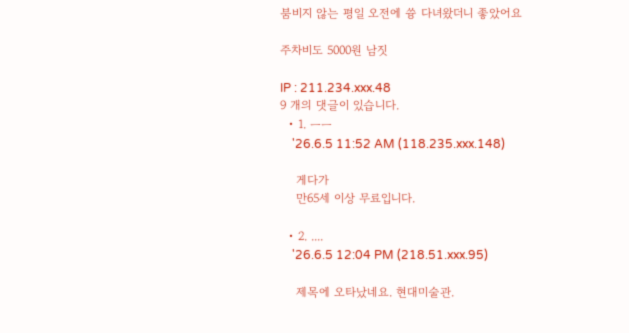붐비지 않는 평일 오전에 쓩 다녀왔더니 좋았어요

주차비도 5000원 남짓

IP : 211.234.xxx.48
9 개의 댓글이 있습니다.
  • 1. ㅡㅡ
    '26.6.5 11:52 AM (118.235.xxx.148)

    게다가
    만65세 이상 무료입니다.

  • 2. ....
    '26.6.5 12:04 PM (218.51.xxx.95)

    제목에 오타났네요. 현대미술관.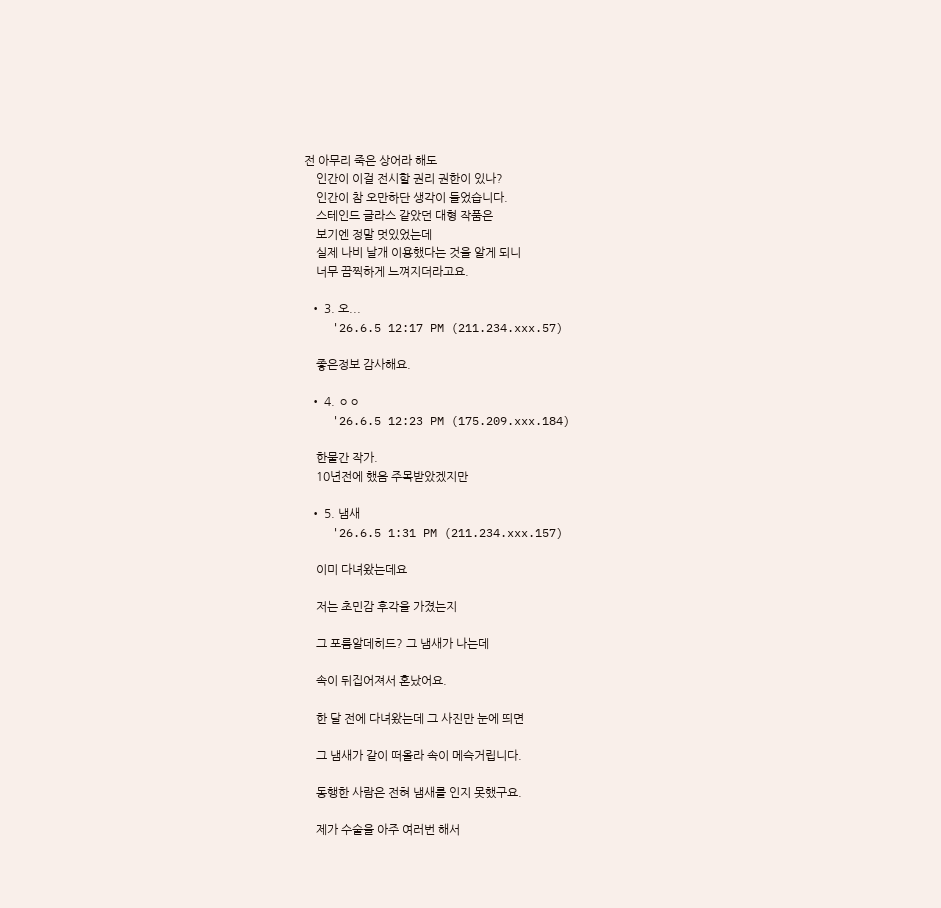전 아무리 죽은 상어라 해도
    인간이 이걸 전시할 권리 권한이 있나?
    인간이 참 오만하단 생각이 들었습니다.
    스테인드 글라스 같았던 대형 작품은
    보기엔 정말 멋있었는데
    실제 나비 날개 이용했다는 것을 알게 되니
    너무 끔찍하게 느껴지더라고요.

  • 3. 오...
    '26.6.5 12:17 PM (211.234.xxx.57)

    좋은정보 감사해요.

  • 4. ㅇㅇ
    '26.6.5 12:23 PM (175.209.xxx.184)

    한물간 작가.
    10년전에 했음 주목받았겠지만

  • 5. 냄새
    '26.6.5 1:31 PM (211.234.xxx.157)

    이미 다녀왔는데요

    저는 초민감 후각을 가졌는지

    그 포름알데히드? 그 냄새가 나는데

    속이 뒤집어져서 혼났어요.

    한 달 전에 다녀왔는데 그 사진만 눈에 띄면

    그 냄새가 같이 떠올라 속이 메슥거립니다.

    동행한 사람은 전혀 냄새를 인지 못했구요.

    제가 수술을 아주 여러번 해서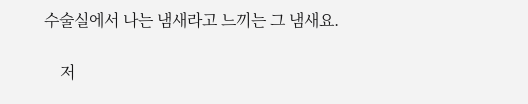수술실에서 나는 냄새라고 느끼는 그 냄새요.

    저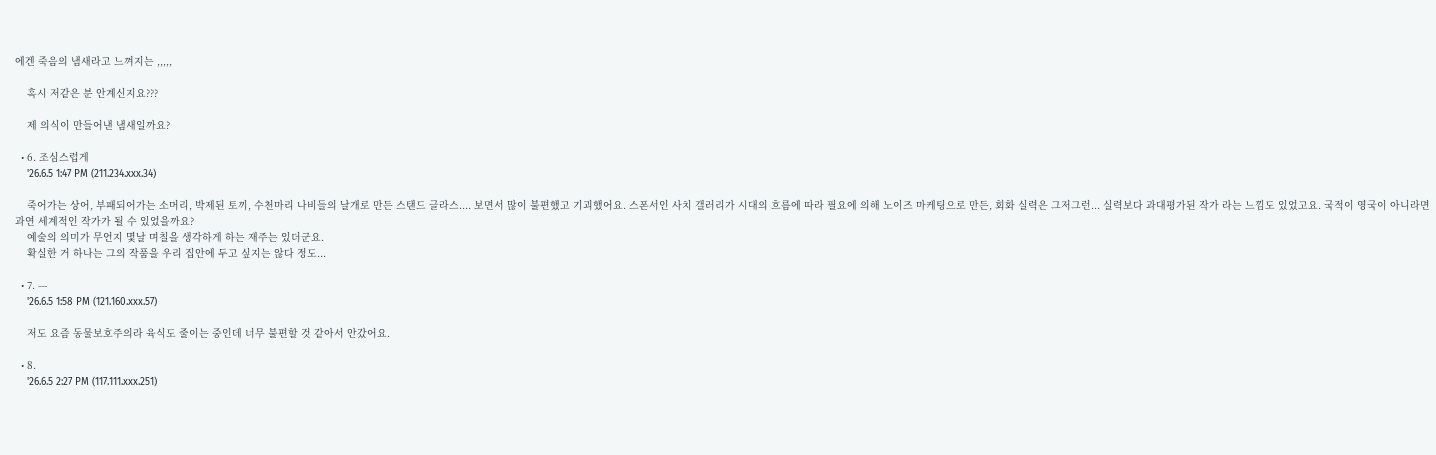에겐 죽음의 냄새라고 느껴지는 ,,,,,

    혹시 저같은 분 안계신지요???

    제 의식이 만들어낸 냄새일까요?

  • 6. 조심스럽게
    '26.6.5 1:47 PM (211.234.xxx.34)

    죽어가는 상어, 부패되어가는 소머리, 박제된 토끼, 수천마리 나비들의 날개로 만든 스탠드 글라스.... 보면서 많이 불편했고 기괴했어요. 스폰서인 사치 갤러리가 시대의 흐름에 따라 필요에 의해 노이즈 마케팅으로 만든, 회화 실력은 그저그런... 실력보다 과대평가된 작가 라는 느낌도 있었고요. 국적이 영국이 아니라면 과연 세계적인 작가가 될 수 있었을까요?
    예술의 의미가 무언지 몇날 며칠을 생각하게 하는 재주는 있더군요.
    확실한 거 하나는 그의 작품을 우리 집안에 두고 싶지는 않다 정도...

  • 7. ---
    '26.6.5 1:58 PM (121.160.xxx.57)

    저도 요즘 동물보호주의라 육식도 줄이는 중인데 너무 불편할 것 같아서 안갔어요.

  • 8.
    '26.6.5 2:27 PM (117.111.xxx.251)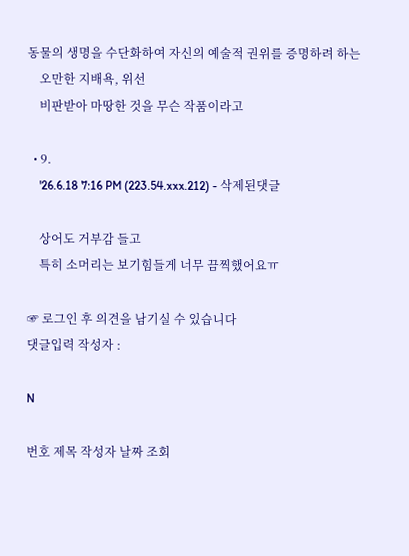동물의 생명을 수단화하여 자신의 예술적 권위를 증명하려 하는
    오만한 지배욕, 위선
    비판받아 마땅한 것을 무슨 작품이라고

  • 9.
    '26.6.18 7:16 PM (223.54.xxx.212) - 삭제된댓글

    상어도 거부감 들고
    특히 소머리는 보기힘들게 너무 끔찍했어요ㅠ

☞ 로그인 후 의견을 남기실 수 있습니다
댓글입력 작성자 :

N

번호 제목 작성자 날짜 조회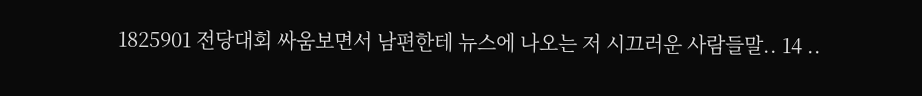1825901 전당대회 싸움보면서 남편한테 뉴스에 나오는 저 시끄러운 사람들말.. 14 ..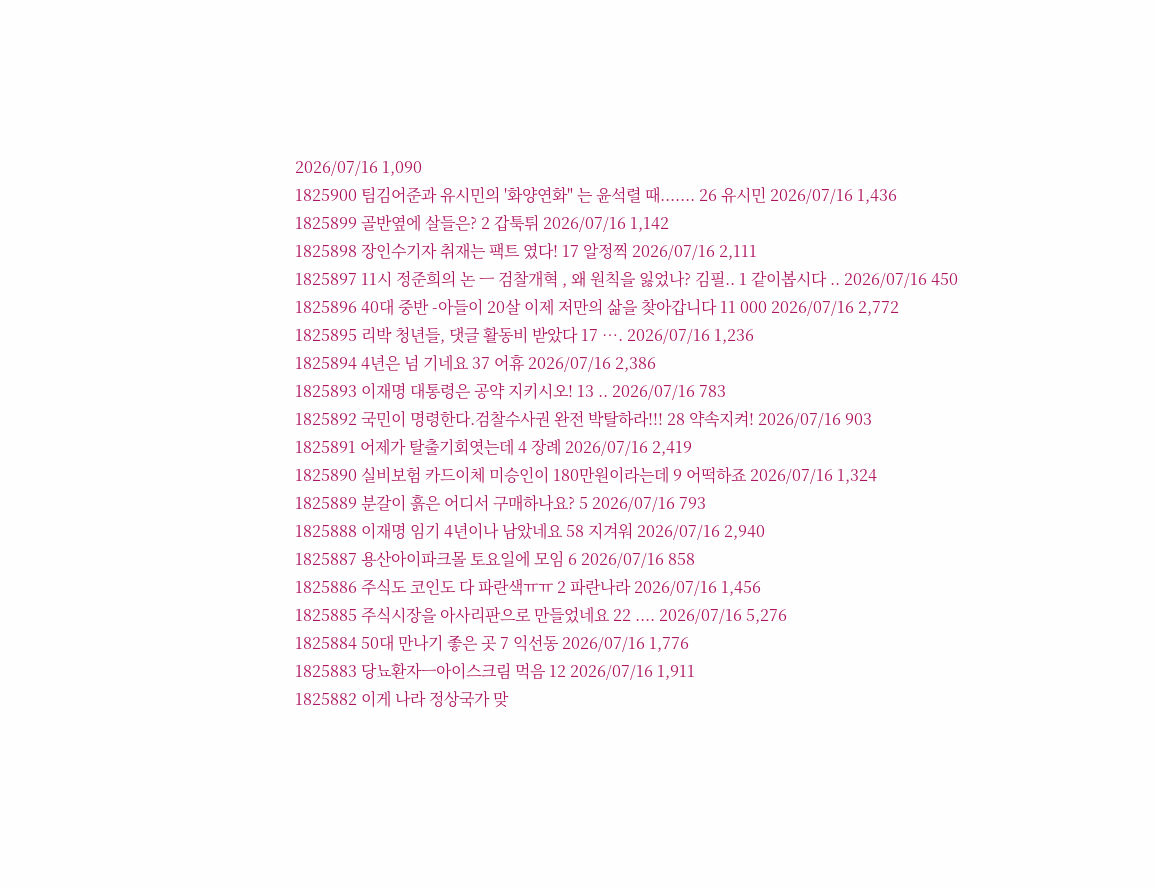2026/07/16 1,090
1825900 팀김어준과 유시민의 '화양연화" 는 윤석렬 때....... 26 유시민 2026/07/16 1,436
1825899 골반옆에 살들은? 2 갑툭튀 2026/07/16 1,142
1825898 장인수기자 취재는 팩트 였다! 17 알정찍 2026/07/16 2,111
1825897 11시 정준희의 논 ㅡ 검찰개혁 , 왜 원칙을 잃었나? 김필.. 1 같이봅시다 .. 2026/07/16 450
1825896 40대 중반 -아들이 20살 이제 저만의 삶을 찾아갑니다 11 000 2026/07/16 2,772
1825895 리박 청년들, 댓글 활동비 받았다 17 …. 2026/07/16 1,236
1825894 4년은 넘 기네요 37 어휴 2026/07/16 2,386
1825893 이재명 대통령은 공약 지키시오! 13 .. 2026/07/16 783
1825892 국민이 명령한다.검찰수사권 완전 박탈하라!!! 28 약속지켜! 2026/07/16 903
1825891 어제가 탈출기회엿는데 4 장례 2026/07/16 2,419
1825890 실비보험 카드이체 미승인이 180만원이라는데 9 어떡하죠 2026/07/16 1,324
1825889 분갈이 흙은 어디서 구매하나요? 5 2026/07/16 793
1825888 이재명 임기 4년이나 남았네요 58 지겨워 2026/07/16 2,940
1825887 용산아이파크몰 토요일에 모임 6 2026/07/16 858
1825886 주식도 코인도 다 파란색ㅠㅠ 2 파란나라 2026/07/16 1,456
1825885 주식시장을 아사리판으로 만들었네요 22 .... 2026/07/16 5,276
1825884 50대 만나기 좋은 곳 7 익선동 2026/07/16 1,776
1825883 당뇨환자ㅡ아이스크림 먹음 12 2026/07/16 1,911
1825882 이게 나라 정상국가 맞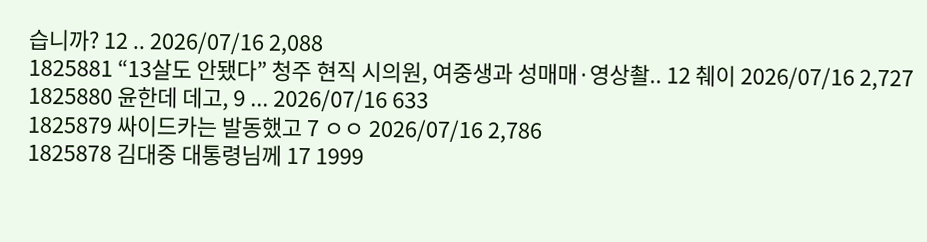습니까? 12 .. 2026/07/16 2,088
1825881 “13살도 안됐다” 청주 현직 시의원, 여중생과 성매매·영상촬.. 12 췌이 2026/07/16 2,727
1825880 윤한데 데고, 9 ... 2026/07/16 633
1825879 싸이드카는 발동했고 7 ㅇㅇ 2026/07/16 2,786
1825878 김대중 대통령님께 17 1999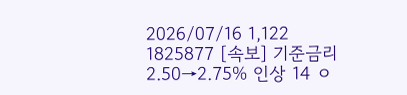2026/07/16 1,122
1825877 [속보] 기준금리 2.50→2.75% 인상 14 ㅇ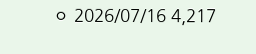ㅇ 2026/07/16 4,217